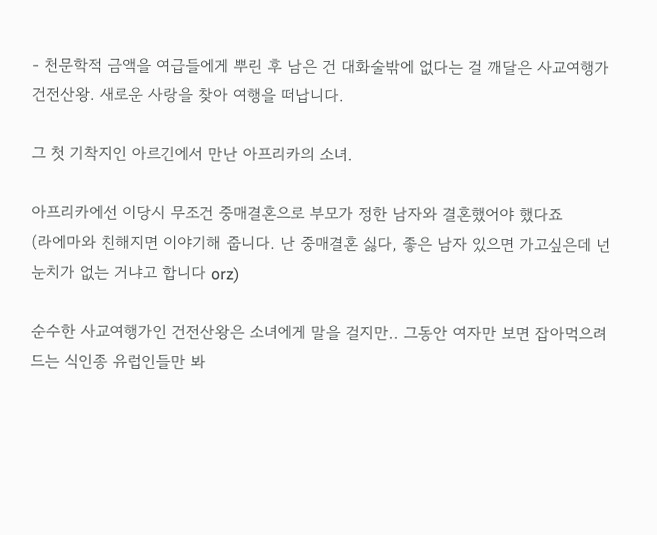- 천문학적 금액을 여급들에게 뿌린 후 남은 건 대화술밖에 없다는 걸 깨달은 사교여행가 건전산왕. 새로운 사랑을 찾아 여행을 떠납니다.

그 첫 기착지인 아르긴에서 만난 아프리카의 소녀.

아프리카에선 이당시 무조건 중매결혼으로 부모가 정한 남자와 결혼했어야 했다죠
(라에마와 친해지면 이야기해 줍니다. 난 중매결혼 싫다, 좋은 남자 있으면 가고싶은데 넌 눈치가 없는 거냐고 합니다 orz)

순수한 사교여행가인 건전산왕은 소녀에게 말을 걸지만.. 그동안 여자만 보면 잡아먹으려 드는 식인종 유럽인들만 봐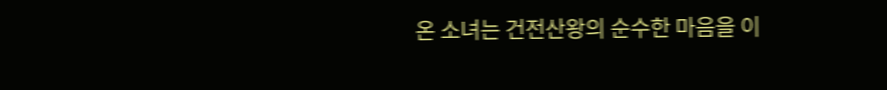온 소녀는 건전산왕의 순수한 마음을 이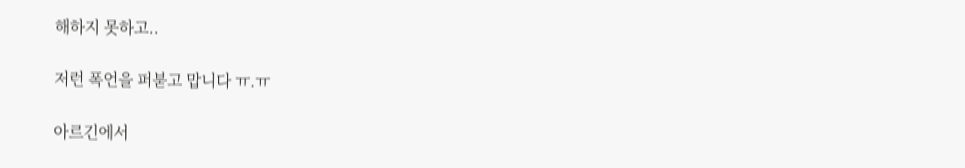해하지 못하고..

저런 폭언을 퍼붇고 맙니다 ㅠ.ㅠ

아르긴에서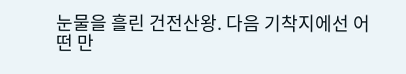눈물을 흘린 건전산왕. 다음 기착지에선 어떤 만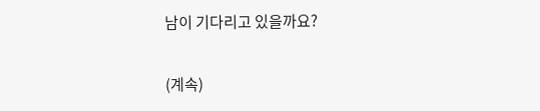남이 기다리고 있을까요?

(계속)